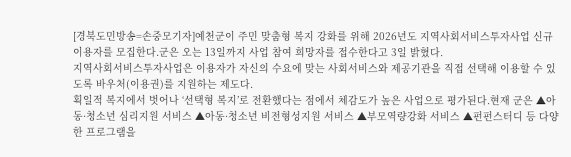[경북도민방송=손중모기자]예천군이 주민 맞춤형 복지 강화를 위해 2026년도 지역사회서비스투자사업 신규 이용자를 모집한다.군은 오는 13일까지 사업 참여 희망자를 접수한다고 3일 밝혔다.
지역사회서비스투자사업은 이용자가 자신의 수요에 맞는 사회서비스와 제공기관을 직접 선택해 이용할 수 있도록 바우처(이용권)를 지원하는 제도다.
획일적 복지에서 벗어나 ‘선택형 복지’로 전환했다는 점에서 체감도가 높은 사업으로 평가된다.현재 군은 ▲아동·청소년 심리지원 서비스 ▲아동·청소년 비전형성지원 서비스 ▲부모역량강화 서비스 ▲펀펀스터디 등 다양한 프로그램을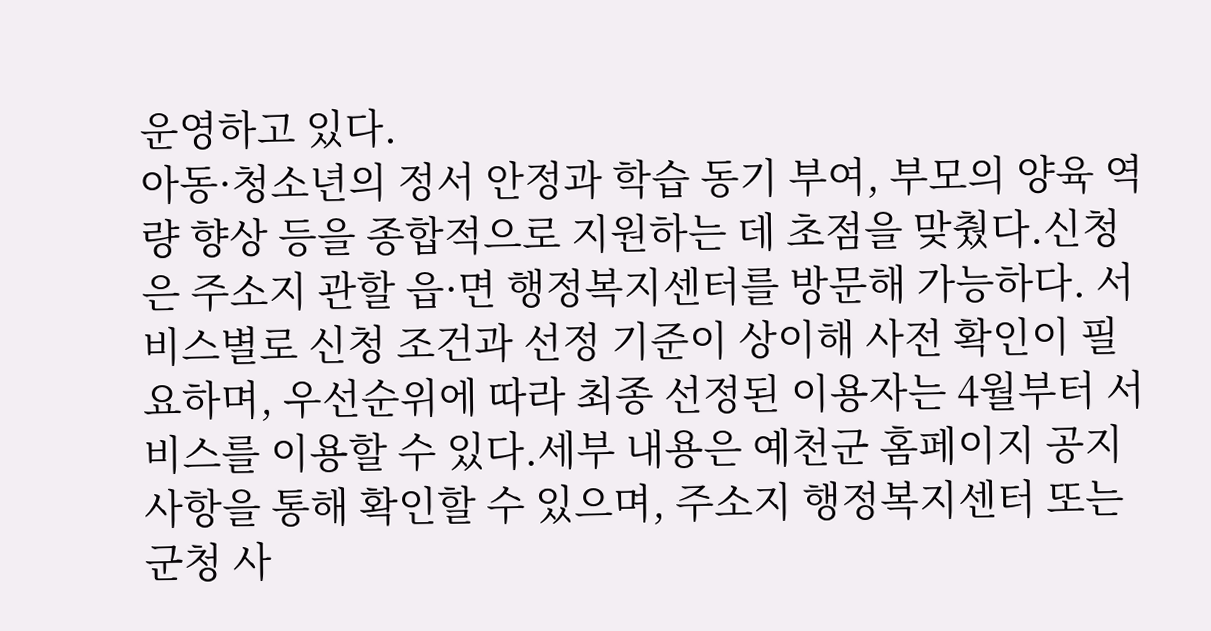운영하고 있다.
아동·청소년의 정서 안정과 학습 동기 부여, 부모의 양육 역량 향상 등을 종합적으로 지원하는 데 초점을 맞췄다.신청은 주소지 관할 읍·면 행정복지센터를 방문해 가능하다. 서비스별로 신청 조건과 선정 기준이 상이해 사전 확인이 필요하며, 우선순위에 따라 최종 선정된 이용자는 4월부터 서비스를 이용할 수 있다.세부 내용은 예천군 홈페이지 공지사항을 통해 확인할 수 있으며, 주소지 행정복지센터 또는 군청 사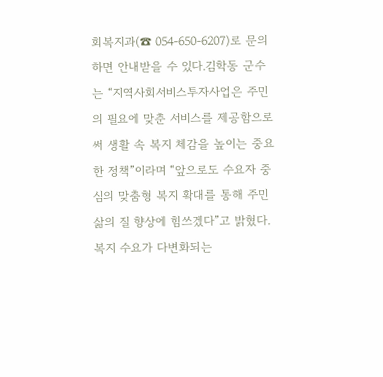회복지과(☎ 054-650-6207)로 문의하면 안내받을 수 있다.김학동 군수는 “지역사회서비스투자사업은 주민의 필요에 맞춘 서비스를 제공함으로써 생활 속 복지 체감을 높이는 중요한 정책”이라며 “앞으로도 수요자 중심의 맞춤형 복지 확대를 통해 주민 삶의 질 향상에 힘쓰겠다”고 밝혔다.복지 수요가 다변화되는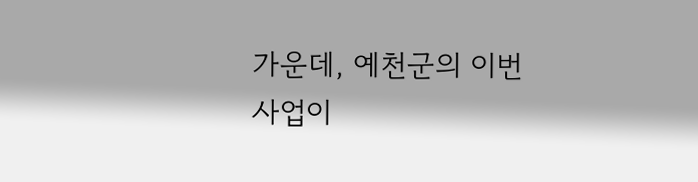가운데, 예천군의 이번 사업이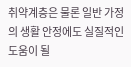취약계층은 물론 일반 가정의 생활 안정에도 실질적인 도움이 될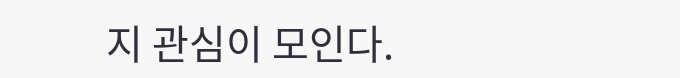지 관심이 모인다.